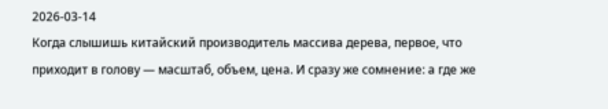2026-03-14
Когда слышишь китайский производитель массива дерева, первое, что приходит в голову — масштаб, объем, цена. И сразу же сомнение: а где же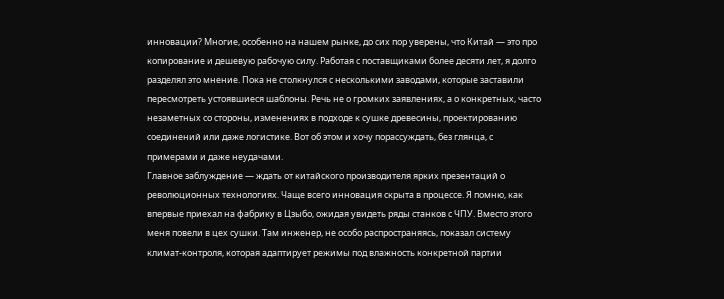инновации? Многие, особенно на нашем рынке, до сих пор уверены, что Китай — это про копирование и дешевую рабочую силу. Работая с поставщиками более десяти лет, я долго разделял это мнение. Пока не столкнулся с несколькими заводами, которые заставили пересмотреть устоявшиеся шаблоны. Речь не о громких заявлениях, а о конкретных, часто незаметных со стороны, изменениях в подходе к сушке древесины, проектированию соединений или даже логистике. Вот об этом и хочу порассуждать, без глянца, с примерами и даже неудачами.
Главное заблуждение — ждать от китайского производителя ярких презентаций о революционных технологиях. Чаще всего инновация скрыта в процессе. Я помню, как впервые приехал на фабрику в Цзыбо, ожидая увидеть ряды станков с ЧПУ. Вместо этого меня повели в цех сушки. Там инженер, не особо распространяясь, показал систему климат-контроля, которая адаптирует режимы под влажность конкретной партии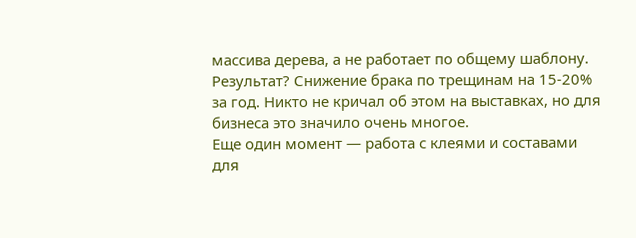массива дерева, а не работает по общему шаблону. Результат? Снижение брака по трещинам на 15-20% за год. Никто не кричал об этом на выставках, но для бизнеса это значило очень многое.
Еще один момент — работа с клеями и составами для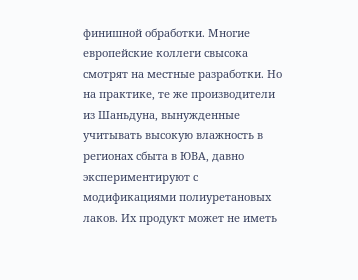финишной обработки. Многие европейские коллеги свысока смотрят на местные разработки. Но на практике, те же производители из Шаньдуна, вынужденные учитывать высокую влажность в регионах сбыта в ЮВА, давно экспериментируют с модификациями полиуретановых лаков. Их продукт может не иметь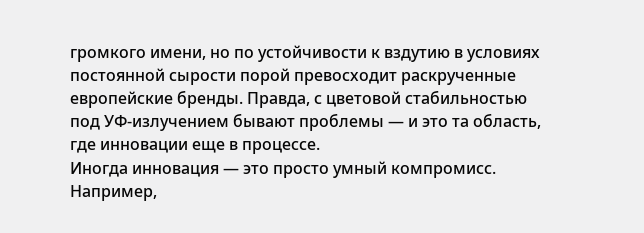громкого имени, но по устойчивости к вздутию в условиях постоянной сырости порой превосходит раскрученные европейские бренды. Правда, с цветовой стабильностью под УФ-излучением бывают проблемы — и это та область, где инновации еще в процессе.
Иногда инновация — это просто умный компромисс. Например,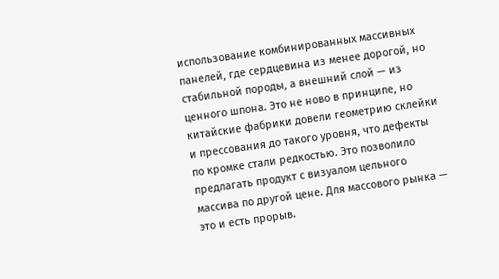использование комбинированных массивных панелей, где сердцевина из менее дорогой, но стабильной породы, а внешний слой — из ценного шпона. Это не ново в принципе, но китайские фабрики довели геометрию склейки и прессования до такого уровня, что дефекты по кромке стали редкостью. Это позволило предлагать продукт с визуалом цельного массива по другой цене. Для массового рынка — это и есть прорыв.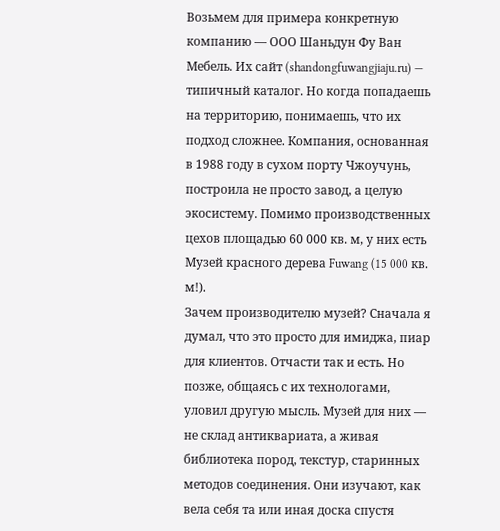Возьмем для примера конкретную компанию — ООО Шаньдун Фу Ван Мебель. Их сайт (shandongfuwangjiaju.ru) — типичный каталог. Но когда попадаешь на территорию, понимаешь, что их подход сложнее. Компания, основанная в 1988 году в сухом порту Чжоучунь, построила не просто завод, а целую экосистему. Помимо производственных цехов площадью 60 000 кв. м, у них есть Музей красного дерева Fuwang (15 000 кв. м!).
Зачем производителю музей? Сначала я думал, что это просто для имиджа, пиар для клиентов. Отчасти так и есть. Но позже, общаясь с их технологами, уловил другую мысль. Музей для них — не склад антиквариата, а живая библиотека пород, текстур, старинных методов соединения. Они изучают, как вела себя та или иная доска спустя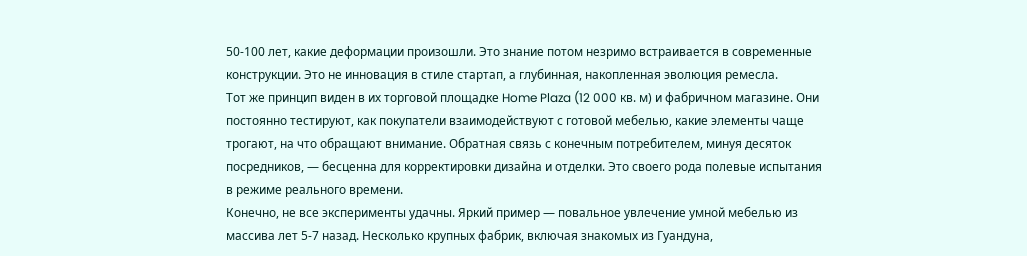50-100 лет, какие деформации произошли. Это знание потом незримо встраивается в современные конструкции. Это не инновация в стиле стартап, а глубинная, накопленная эволюция ремесла.
Тот же принцип виден в их торговой площадке Home Plaza (12 000 кв. м) и фабричном магазине. Они постоянно тестируют, как покупатели взаимодействуют с готовой мебелью, какие элементы чаще трогают, на что обращают внимание. Обратная связь с конечным потребителем, минуя десяток посредников, — бесценна для корректировки дизайна и отделки. Это своего рода полевые испытания в режиме реального времени.
Конечно, не все эксперименты удачны. Яркий пример — повальное увлечение умной мебелью из массива лет 5-7 назад. Несколько крупных фабрик, включая знакомых из Гуандуна,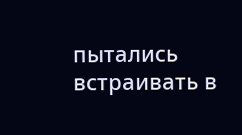пытались встраивать в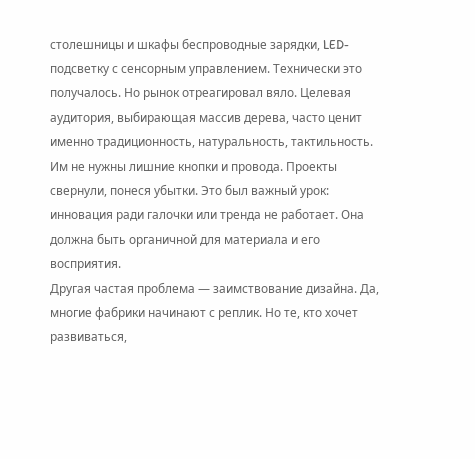столешницы и шкафы беспроводные зарядки, LED-подсветку с сенсорным управлением. Технически это получалось. Но рынок отреагировал вяло. Целевая аудитория, выбирающая массив дерева, часто ценит именно традиционность, натуральность, тактильность. Им не нужны лишние кнопки и провода. Проекты свернули, понеся убытки. Это был важный урок: инновация ради галочки или тренда не работает. Она должна быть органичной для материала и его восприятия.
Другая частая проблема — заимствование дизайна. Да, многие фабрики начинают с реплик. Но те, кто хочет развиваться,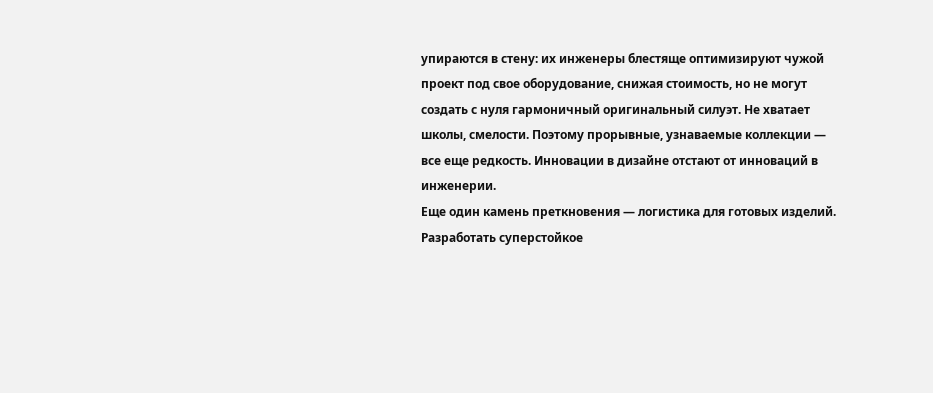упираются в стену: их инженеры блестяще оптимизируют чужой проект под свое оборудование, снижая стоимость, но не могут создать с нуля гармоничный оригинальный силуэт. Не хватает школы, смелости. Поэтому прорывные, узнаваемые коллекции — все еще редкость. Инновации в дизайне отстают от инноваций в инженерии.
Еще один камень преткновения — логистика для готовых изделий. Разработать суперстойкое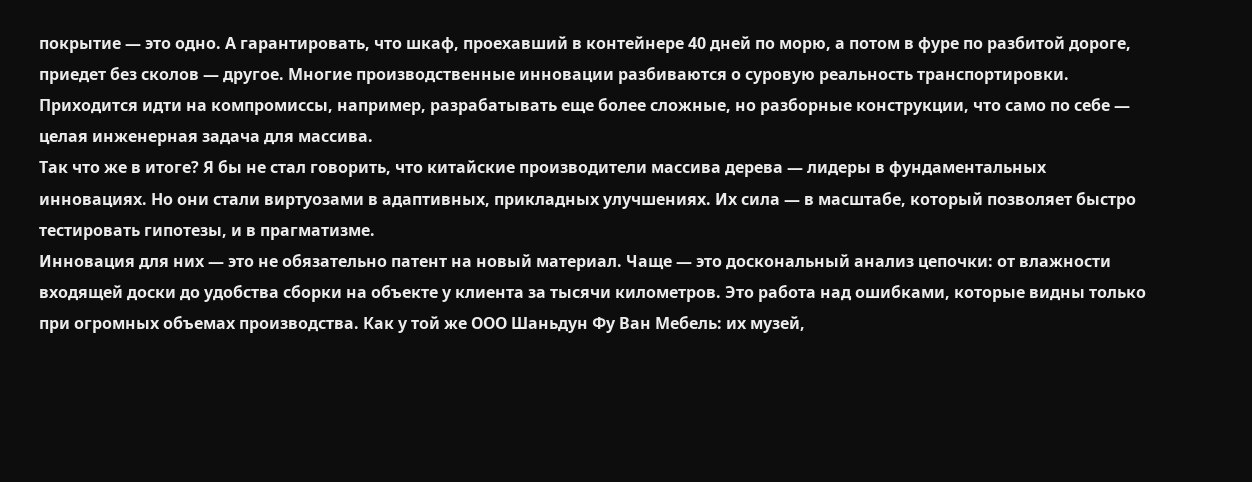покрытие — это одно. А гарантировать, что шкаф, проехавший в контейнере 40 дней по морю, а потом в фуре по разбитой дороге, приедет без сколов — другое. Многие производственные инновации разбиваются о суровую реальность транспортировки. Приходится идти на компромиссы, например, разрабатывать еще более сложные, но разборные конструкции, что само по себе — целая инженерная задача для массива.
Так что же в итоге? Я бы не стал говорить, что китайские производители массива дерева — лидеры в фундаментальных инновациях. Но они стали виртуозами в адаптивных, прикладных улучшениях. Их сила — в масштабе, который позволяет быстро тестировать гипотезы, и в прагматизме.
Инновация для них — это не обязательно патент на новый материал. Чаще — это доскональный анализ цепочки: от влажности входящей доски до удобства сборки на объекте у клиента за тысячи километров. Это работа над ошибками, которые видны только при огромных объемах производства. Как у той же ООО Шаньдун Фу Ван Мебель: их музей,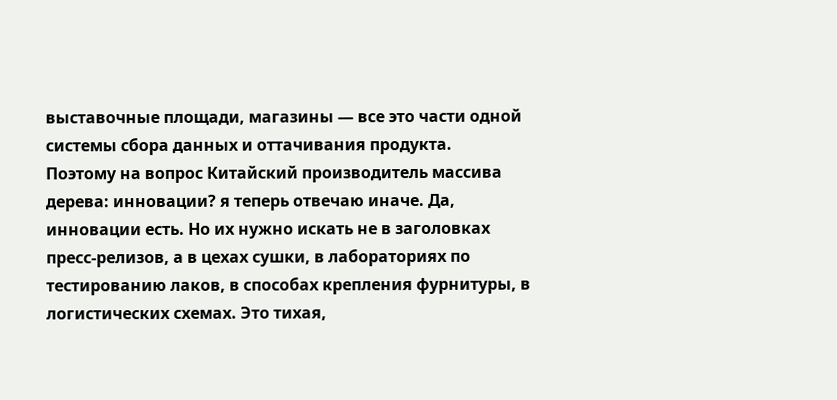выставочные площади, магазины — все это части одной системы сбора данных и оттачивания продукта.
Поэтому на вопрос Китайский производитель массива дерева: инновации? я теперь отвечаю иначе. Да, инновации есть. Но их нужно искать не в заголовках пресс-релизов, а в цехах сушки, в лабораториях по тестированию лаков, в способах крепления фурнитуры, в логистических схемах. Это тихая,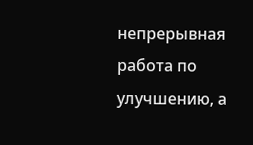непрерывная работа по улучшению, а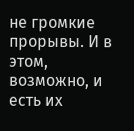не громкие прорывы. И в этом, возможно, и есть их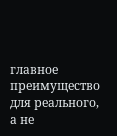главное преимущество для реального, а не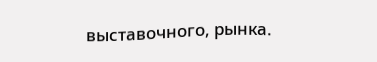выставочного, рынка.